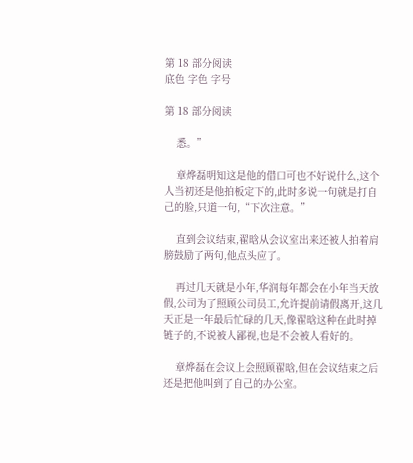第 18 部分阅读
底色 字色 字号

第 18 部分阅读

    悉。”

    章烨磊明知这是他的借口可也不好说什么,这个人当初还是他拍板定下的,此时多说一句就是打自己的脸,只道一句,“下次注意。”

    直到会议结束,翟晗从会议室出来还被人拍着肩膀鼓励了两句,他点头应了。

    再过几天就是小年,华润每年都会在小年当天放假,公司为了照顾公司员工,允许提前请假离开,这几天正是一年最后忙碌的几天,像翟晗这种在此时掉链子的,不说被人鄙视,也是不会被人看好的。

    章烨磊在会议上会照顾翟晗,但在会议结束之后还是把他叫到了自己的办公室。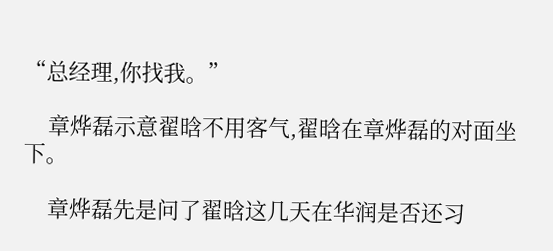“总经理,你找我。”

    章烨磊示意翟晗不用客气,翟晗在章烨磊的对面坐下。

    章烨磊先是问了翟晗这几天在华润是否还习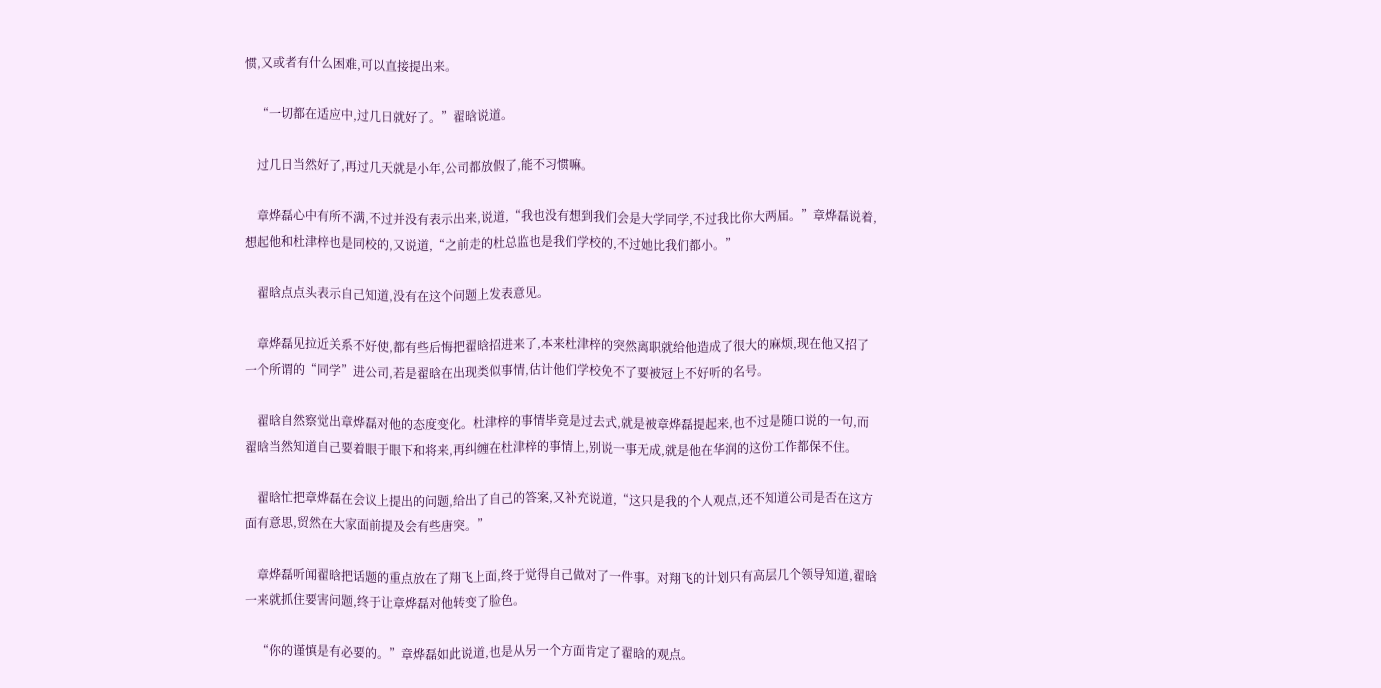惯,又或者有什么困难,可以直接提出来。

    “一切都在适应中,过几日就好了。”翟晗说道。

    过几日当然好了,再过几天就是小年,公司都放假了,能不习惯嘛。

    章烨磊心中有所不满,不过并没有表示出来,说道,“我也没有想到我们会是大学同学,不过我比你大两届。”章烨磊说着,想起他和杜津梓也是同校的,又说道,“之前走的杜总监也是我们学校的,不过她比我们都小。”

    翟晗点点头表示自己知道,没有在这个问题上发表意见。

    章烨磊见拉近关系不好使,都有些后悔把翟晗招进来了,本来杜津梓的突然离职就给他造成了很大的麻烦,现在他又招了一个所谓的“同学”进公司,若是翟晗在出现类似事情,估计他们学校免不了要被冠上不好听的名号。

    翟晗自然察觉出章烨磊对他的态度变化。杜津梓的事情毕竟是过去式,就是被章烨磊提起来,也不过是随口说的一句,而翟晗当然知道自己要着眼于眼下和将来,再纠缠在杜津梓的事情上,别说一事无成,就是他在华润的这份工作都保不住。

    翟晗忙把章烨磊在会议上提出的问题,给出了自己的答案,又补充说道,“这只是我的个人观点,还不知道公司是否在这方面有意思,贸然在大家面前提及会有些唐突。”

    章烨磊听闻翟晗把话题的重点放在了翔飞上面,终于觉得自己做对了一件事。对翔飞的计划只有高层几个领导知道,翟晗一来就抓住要害问题,终于让章烨磊对他转变了脸色。

    “你的谨慎是有必要的。”章烨磊如此说道,也是从另一个方面肯定了翟晗的观点。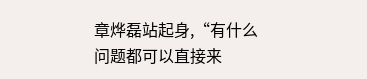章烨磊站起身,“有什么问题都可以直接来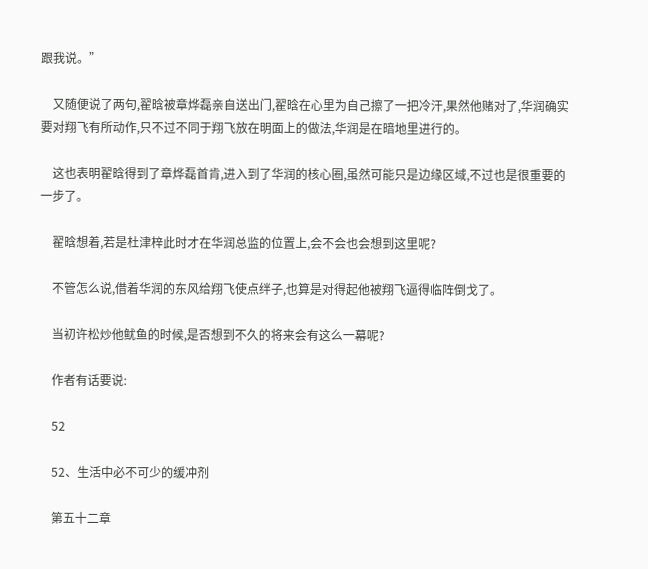跟我说。”

    又随便说了两句,翟晗被章烨磊亲自送出门,翟晗在心里为自己擦了一把冷汗,果然他赌对了,华润确实要对翔飞有所动作,只不过不同于翔飞放在明面上的做法,华润是在暗地里进行的。

    这也表明翟晗得到了章烨磊首肯,进入到了华润的核心圈,虽然可能只是边缘区域,不过也是很重要的一步了。

    翟晗想着,若是杜津梓此时才在华润总监的位置上,会不会也会想到这里呢?

    不管怎么说,借着华润的东风给翔飞使点绊子,也算是对得起他被翔飞逼得临阵倒戈了。

    当初许松炒他鱿鱼的时候,是否想到不久的将来会有这么一幕呢?

    作者有话要说:

    52

    52、生活中必不可少的缓冲剂

    第五十二章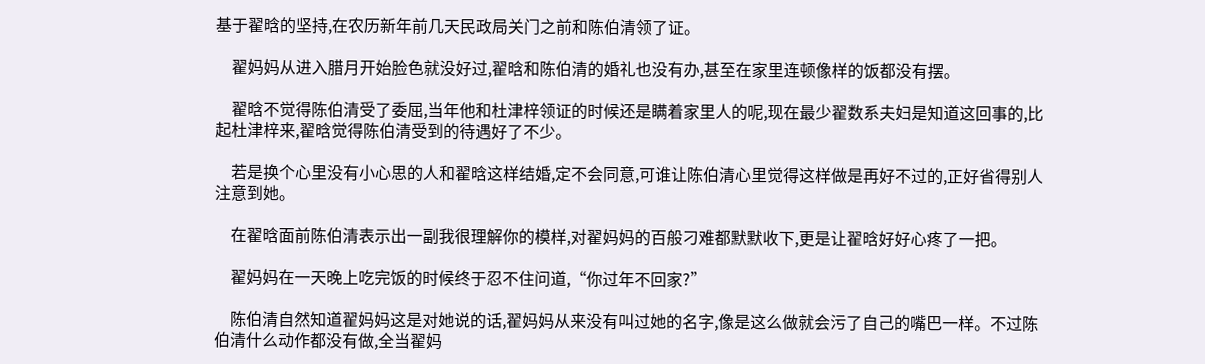基于翟晗的坚持,在农历新年前几天民政局关门之前和陈伯清领了证。

    翟妈妈从进入腊月开始脸色就没好过,翟晗和陈伯清的婚礼也没有办,甚至在家里连顿像样的饭都没有摆。

    翟晗不觉得陈伯清受了委屈,当年他和杜津梓领证的时候还是瞒着家里人的呢,现在最少翟数系夫妇是知道这回事的,比起杜津梓来,翟晗觉得陈伯清受到的待遇好了不少。

    若是换个心里没有小心思的人和翟晗这样结婚,定不会同意,可谁让陈伯清心里觉得这样做是再好不过的,正好省得别人注意到她。

    在翟晗面前陈伯清表示出一副我很理解你的模样,对翟妈妈的百般刁难都默默收下,更是让翟晗好好心疼了一把。

    翟妈妈在一天晚上吃完饭的时候终于忍不住问道,“你过年不回家?”

    陈伯清自然知道翟妈妈这是对她说的话,翟妈妈从来没有叫过她的名字,像是这么做就会污了自己的嘴巴一样。不过陈伯清什么动作都没有做,全当翟妈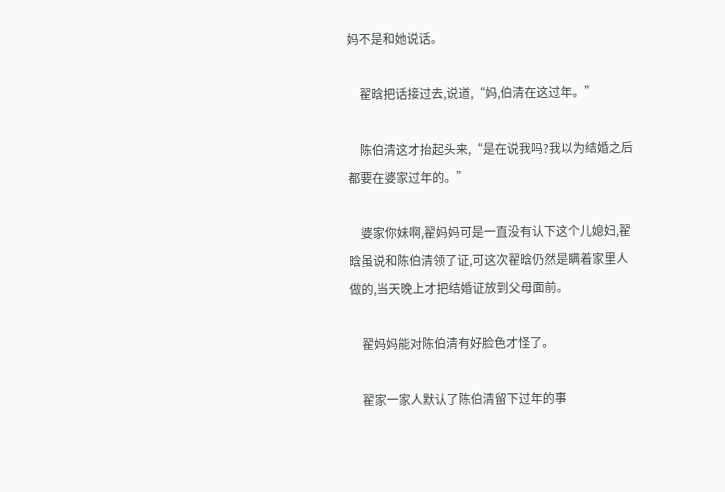妈不是和她说话。

    翟晗把话接过去,说道,“妈,伯清在这过年。”

    陈伯清这才抬起头来,“是在说我吗?我以为结婚之后都要在婆家过年的。”

    婆家你妹啊,翟妈妈可是一直没有认下这个儿媳妇,翟晗虽说和陈伯清领了证,可这次翟晗仍然是瞒着家里人做的,当天晚上才把结婚证放到父母面前。

    翟妈妈能对陈伯清有好脸色才怪了。

    翟家一家人默认了陈伯清留下过年的事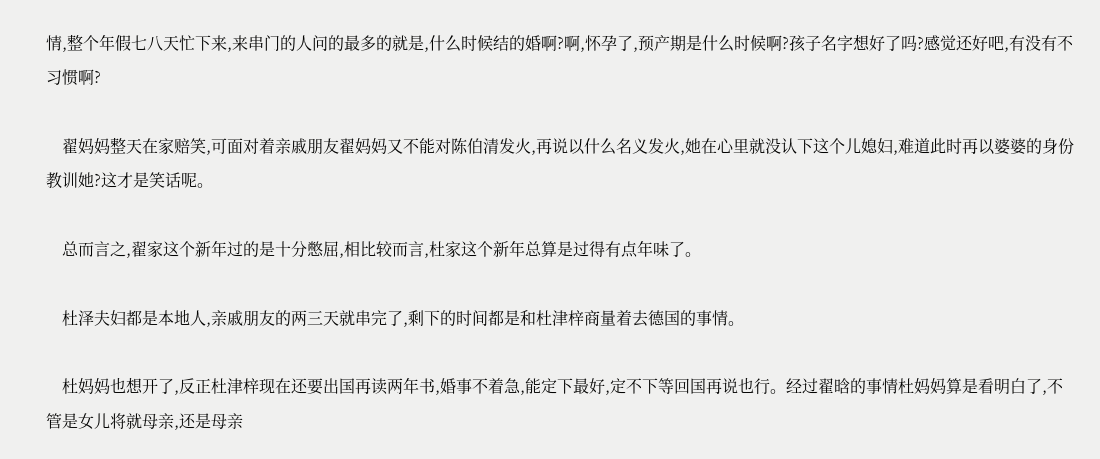情,整个年假七八天忙下来,来串门的人问的最多的就是,什么时候结的婚啊?啊,怀孕了,预产期是什么时候啊?孩子名字想好了吗?感觉还好吧,有没有不习惯啊?

    翟妈妈整天在家赔笑,可面对着亲戚朋友翟妈妈又不能对陈伯清发火,再说以什么名义发火,她在心里就没认下这个儿媳妇,难道此时再以婆婆的身份教训她?这才是笑话呢。

    总而言之,翟家这个新年过的是十分憋屈,相比较而言,杜家这个新年总算是过得有点年味了。

    杜泽夫妇都是本地人,亲戚朋友的两三天就串完了,剩下的时间都是和杜津梓商量着去德国的事情。

    杜妈妈也想开了,反正杜津梓现在还要出国再读两年书,婚事不着急,能定下最好,定不下等回国再说也行。经过翟晗的事情杜妈妈算是看明白了,不管是女儿将就母亲,还是母亲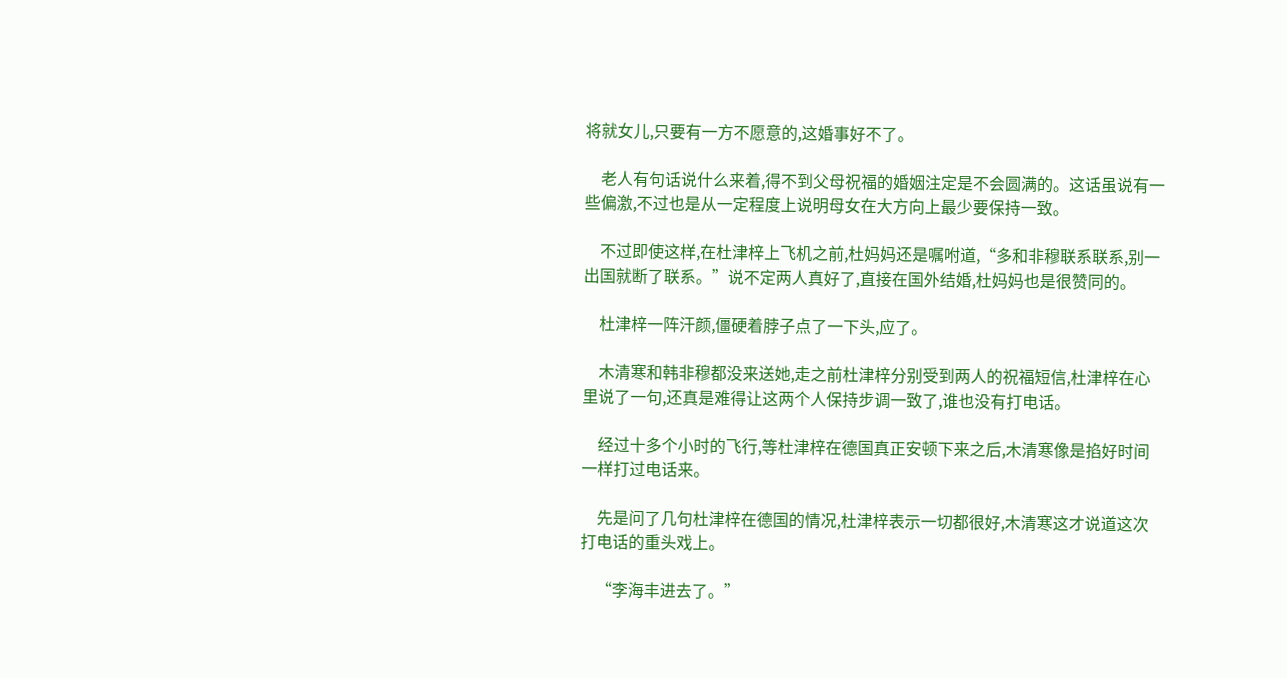将就女儿,只要有一方不愿意的,这婚事好不了。

    老人有句话说什么来着,得不到父母祝福的婚姻注定是不会圆满的。这话虽说有一些偏激,不过也是从一定程度上说明母女在大方向上最少要保持一致。

    不过即使这样,在杜津梓上飞机之前,杜妈妈还是嘱咐道,“多和非穆联系联系,别一出国就断了联系。”说不定两人真好了,直接在国外结婚,杜妈妈也是很赞同的。

    杜津梓一阵汗颜,僵硬着脖子点了一下头,应了。

    木清寒和韩非穆都没来送她,走之前杜津梓分别受到两人的祝福短信,杜津梓在心里说了一句,还真是难得让这两个人保持步调一致了,谁也没有打电话。

    经过十多个小时的飞行,等杜津梓在德国真正安顿下来之后,木清寒像是掐好时间一样打过电话来。

    先是问了几句杜津梓在德国的情况,杜津梓表示一切都很好,木清寒这才说道这次打电话的重头戏上。

    “李海丰进去了。”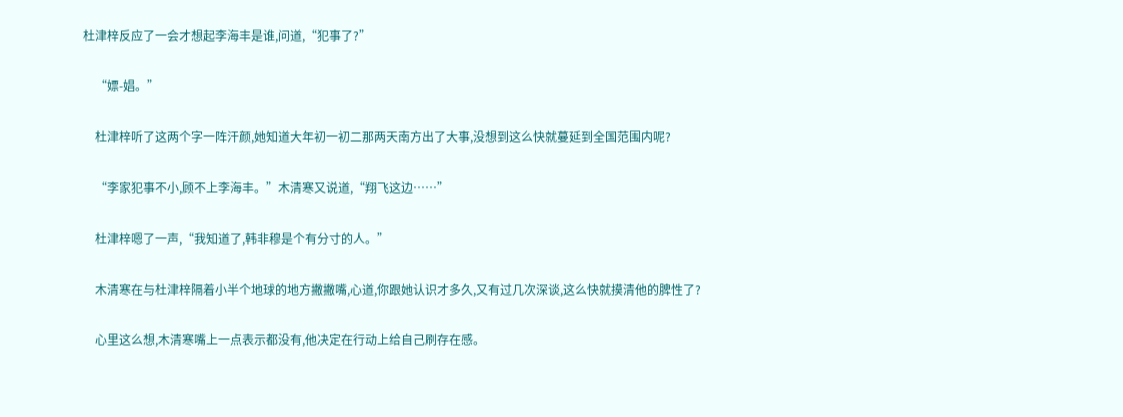杜津梓反应了一会才想起李海丰是谁,问道,“犯事了?”

    “嫖-娼。”

    杜津梓听了这两个字一阵汗颜,她知道大年初一初二那两天南方出了大事,没想到这么快就蔓延到全国范围内呢?

    “李家犯事不小,顾不上李海丰。”木清寒又说道,“翔飞这边……”

    杜津梓嗯了一声,“我知道了,韩非穆是个有分寸的人。”

    木清寒在与杜津梓隔着小半个地球的地方撇撇嘴,心道,你跟她认识才多久,又有过几次深谈,这么快就摸清他的脾性了?

    心里这么想,木清寒嘴上一点表示都没有,他决定在行动上给自己刷存在感。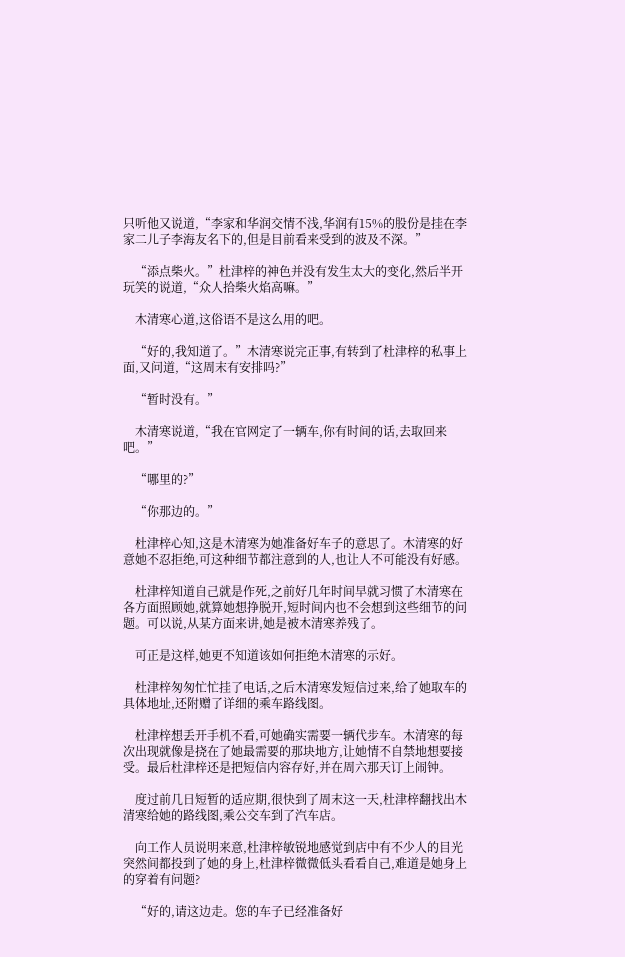只听他又说道,“李家和华润交情不浅,华润有15%的股份是挂在李家二儿子李海友名下的,但是目前看来受到的波及不深。”

    “添点柴火。”杜津梓的神色并没有发生太大的变化,然后半开玩笑的说道,“众人拾柴火焰高嘛。”

    木清寒心道,这俗语不是这么用的吧。

    “好的,我知道了。”木清寒说完正事,有转到了杜津梓的私事上面,又问道,“这周末有安排吗?”

    “暂时没有。”

    木清寒说道,“我在官网定了一辆车,你有时间的话,去取回来吧。”

    “哪里的?”

    “你那边的。”

    杜津梓心知,这是木清寒为她准备好车子的意思了。木清寒的好意她不忍拒绝,可这种细节都注意到的人,也让人不可能没有好感。

    杜津梓知道自己就是作死,之前好几年时间早就习惯了木清寒在各方面照顾她,就算她想挣脱开,短时间内也不会想到这些细节的问题。可以说,从某方面来讲,她是被木清寒养残了。

    可正是这样,她更不知道该如何拒绝木清寒的示好。

    杜津梓匆匆忙忙挂了电话,之后木清寒发短信过来,给了她取车的具体地址,还附赠了详细的乘车路线图。

    杜津梓想丢开手机不看,可她确实需要一辆代步车。木清寒的每次出现就像是挠在了她最需要的那块地方,让她情不自禁地想要接受。最后杜津梓还是把短信内容存好,并在周六那天订上闹钟。

    度过前几日短暂的适应期,很快到了周末这一天,杜津梓翻找出木清寒给她的路线图,乘公交车到了汽车店。

    向工作人员说明来意,杜津梓敏锐地感觉到店中有不少人的目光突然间都投到了她的身上,杜津梓微微低头看看自己,难道是她身上的穿着有问题?

    “好的,请这边走。您的车子已经准备好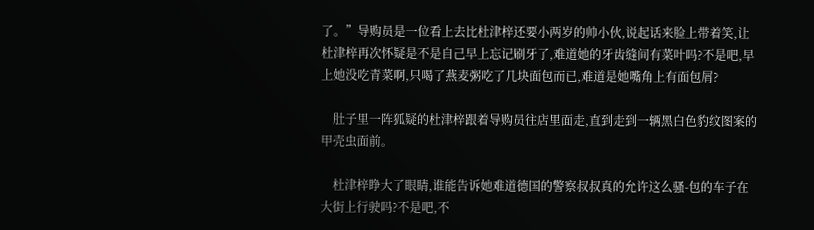了。”导购员是一位看上去比杜津梓还要小两岁的帅小伙,说起话来脸上带着笑,让杜津梓再次怀疑是不是自己早上忘记刷牙了,难道她的牙齿缝间有菜叶吗?不是吧,早上她没吃青菜啊,只喝了燕麦粥吃了几块面包而已,难道是她嘴角上有面包屑?

    肚子里一阵狐疑的杜津梓跟着导购员往店里面走,直到走到一辆黑白色豹纹图案的甲壳虫面前。

    杜津梓睁大了眼睛,谁能告诉她难道德国的警察叔叔真的允许这么骚-包的车子在大街上行驶吗?不是吧,不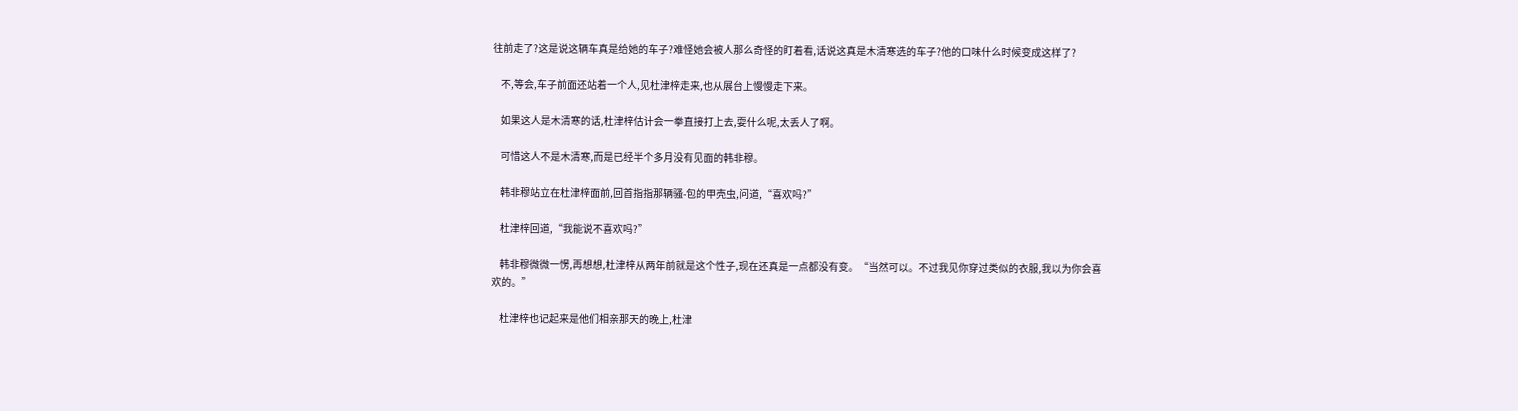往前走了?这是说这辆车真是给她的车子?难怪她会被人那么奇怪的盯着看,话说这真是木清寒选的车子?他的口味什么时候变成这样了?

    不,等会,车子前面还站着一个人,见杜津梓走来,也从展台上慢慢走下来。

    如果这人是木清寒的话,杜津梓估计会一拳直接打上去,耍什么呢,太丢人了啊。

    可惜这人不是木清寒,而是已经半个多月没有见面的韩非穆。

    韩非穆站立在杜津梓面前,回首指指那辆骚-包的甲壳虫,问道,“喜欢吗?”

    杜津梓回道,“我能说不喜欢吗?”

    韩非穆微微一愣,再想想,杜津梓从两年前就是这个性子,现在还真是一点都没有变。“当然可以。不过我见你穿过类似的衣服,我以为你会喜欢的。”

    杜津梓也记起来是他们相亲那天的晚上,杜津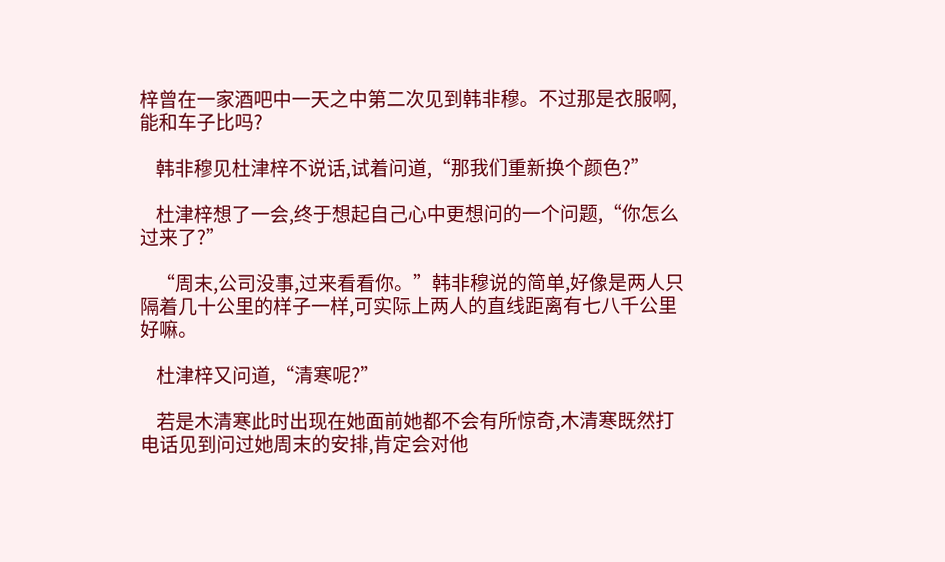梓曾在一家酒吧中一天之中第二次见到韩非穆。不过那是衣服啊,能和车子比吗?

    韩非穆见杜津梓不说话,试着问道,“那我们重新换个颜色?”

    杜津梓想了一会,终于想起自己心中更想问的一个问题,“你怎么过来了?”

    “周末,公司没事,过来看看你。”韩非穆说的简单,好像是两人只隔着几十公里的样子一样,可实际上两人的直线距离有七八千公里好嘛。

    杜津梓又问道,“清寒呢?”

    若是木清寒此时出现在她面前她都不会有所惊奇,木清寒既然打电话见到问过她周末的安排,肯定会对他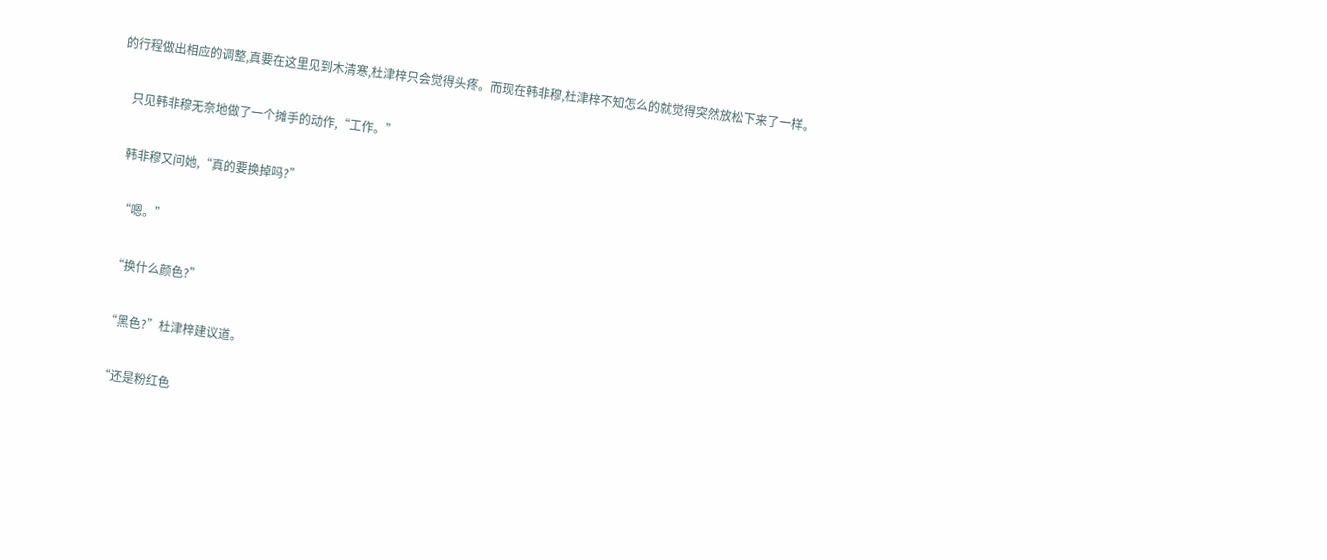的行程做出相应的调整,真要在这里见到木清寒,杜津梓只会觉得头疼。而现在韩非穆,杜津梓不知怎么的就觉得突然放松下来了一样。

    只见韩非穆无奈地做了一个摊手的动作,“工作。”

    韩非穆又问她,“真的要换掉吗?”

    “嗯。”

    “换什么颜色?”

    “黑色?”杜津梓建议道。

    “还是粉红色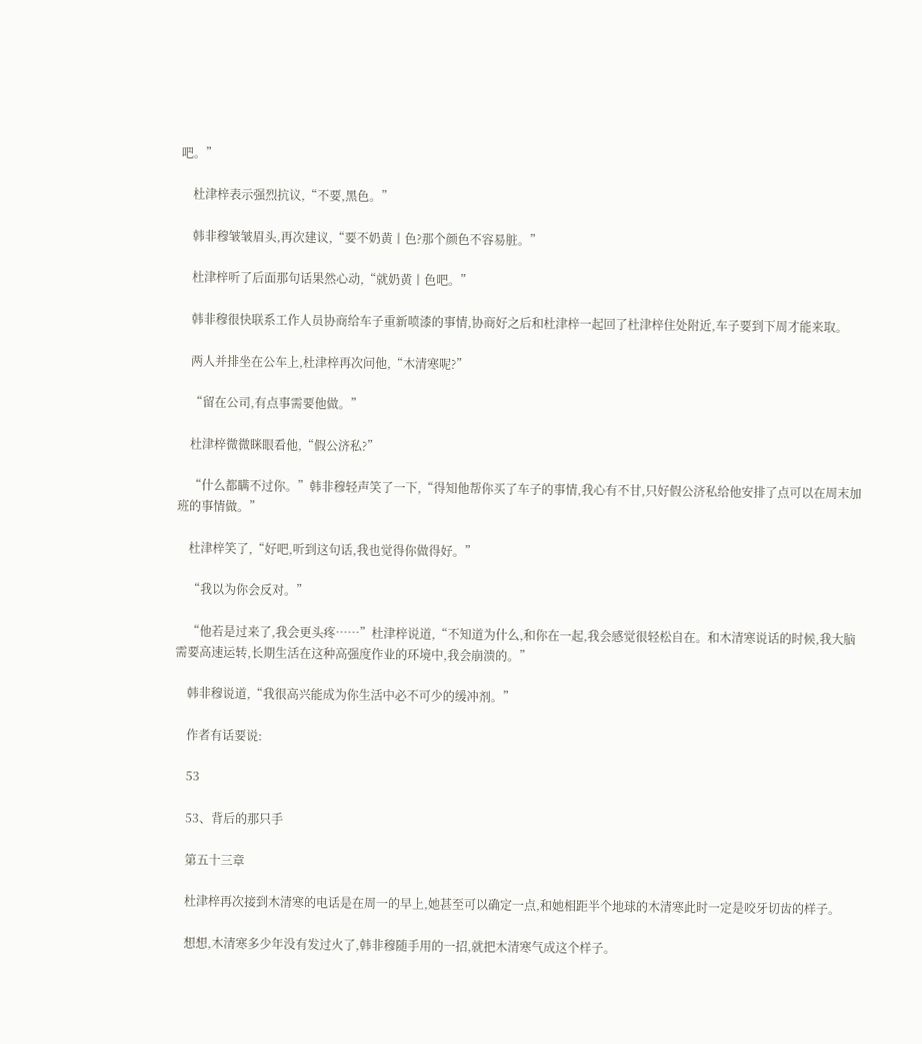吧。”

    杜津梓表示强烈抗议,“不要,黑色。”

    韩非穆皱皱眉头,再次建议,“要不奶黄丨色?那个颜色不容易脏。”

    杜津梓听了后面那句话果然心动,“就奶黄丨色吧。”

    韩非穆很快联系工作人员协商给车子重新喷漆的事情,协商好之后和杜津梓一起回了杜津梓住处附近,车子要到下周才能来取。

    两人并排坐在公车上,杜津梓再次问他,“木清寒呢?”

    “留在公司,有点事需要他做。”

    杜津梓微微眯眼看他,“假公济私?”

    “什么都瞒不过你。”韩非穆轻声笑了一下,“得知他帮你买了车子的事情,我心有不甘,只好假公济私给他安排了点可以在周末加班的事情做。”

    杜津梓笑了,“好吧,听到这句话,我也觉得你做得好。”

    “我以为你会反对。”

    “他若是过来了,我会更头疼……”杜津梓说道,“不知道为什么,和你在一起,我会感觉很轻松自在。和木清寒说话的时候,我大脑需要高速运转,长期生活在这种高强度作业的环境中,我会崩溃的。”

    韩非穆说道,“我很高兴能成为你生活中必不可少的缓冲剂。”

    作者有话要说:

    53

    53、背后的那只手

    第五十三章

    杜津梓再次接到木清寒的电话是在周一的早上,她甚至可以确定一点,和她相距半个地球的木清寒此时一定是咬牙切齿的样子。

    想想,木清寒多少年没有发过火了,韩非穆随手用的一招,就把木清寒气成这个样子。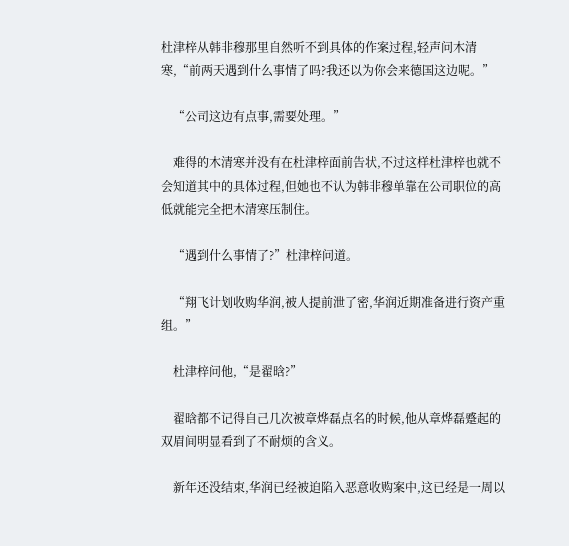杜津梓从韩非穆那里自然听不到具体的作案过程,轻声问木清寒,“前两天遇到什么事情了吗?我还以为你会来德国这边呢。”

    “公司这边有点事,需要处理。”

    难得的木清寒并没有在杜津梓面前告状,不过这样杜津梓也就不会知道其中的具体过程,但她也不认为韩非穆单靠在公司职位的高低就能完全把木清寒压制住。

    “遇到什么事情了?”杜津梓问道。

    “翔飞计划收购华润,被人提前泄了密,华润近期准备进行资产重组。”

    杜津梓问他,“是翟晗?”

    翟晗都不记得自己几次被章烨磊点名的时候,他从章烨磊蹙起的双眉间明显看到了不耐烦的含义。

    新年还没结束,华润已经被迫陷入恶意收购案中,这已经是一周以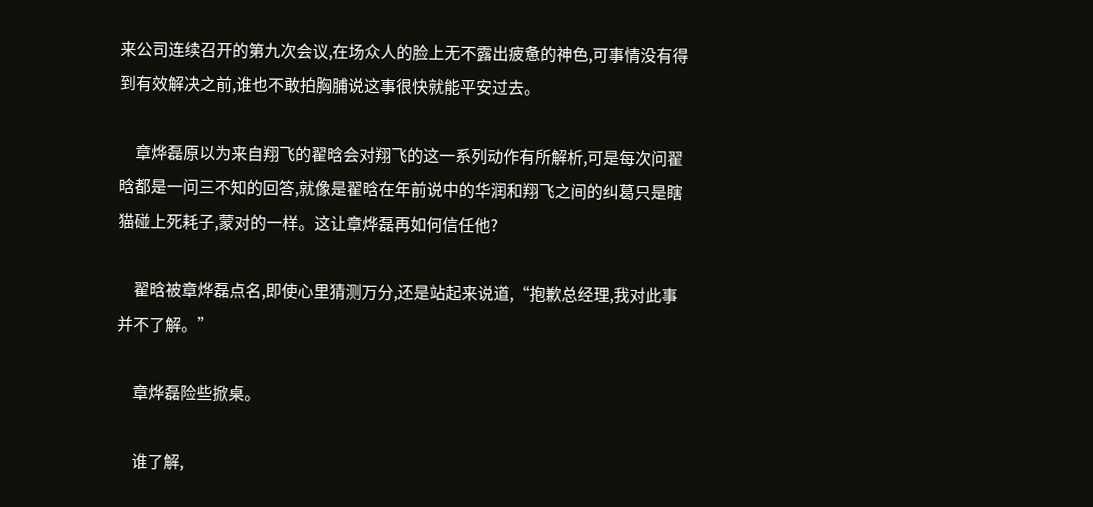来公司连续召开的第九次会议,在场众人的脸上无不露出疲惫的神色,可事情没有得到有效解决之前,谁也不敢拍胸脯说这事很快就能平安过去。

    章烨磊原以为来自翔飞的翟晗会对翔飞的这一系列动作有所解析,可是每次问翟晗都是一问三不知的回答,就像是翟晗在年前说中的华润和翔飞之间的纠葛只是瞎猫碰上死耗子,蒙对的一样。这让章烨磊再如何信任他?

    翟晗被章烨磊点名,即使心里猜测万分,还是站起来说道,“抱歉总经理,我对此事并不了解。”

    章烨磊险些掀桌。

    谁了解,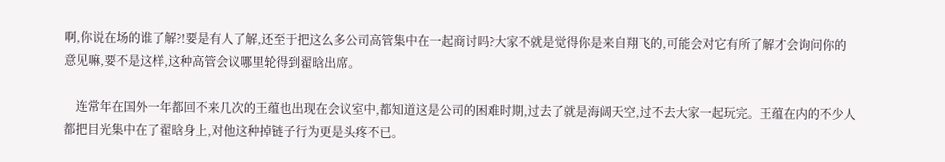啊,你说在场的谁了解?!要是有人了解,还至于把这么多公司高管集中在一起商讨吗?大家不就是觉得你是来自翔飞的,可能会对它有所了解才会询问你的意见嘛,要不是这样,这种高管会议哪里轮得到翟晗出席。

    连常年在国外一年都回不来几次的王蕴也出现在会议室中,都知道这是公司的困难时期,过去了就是海阔天空,过不去大家一起玩完。王蕴在内的不少人都把目光集中在了翟晗身上,对他这种掉链子行为更是头疼不已。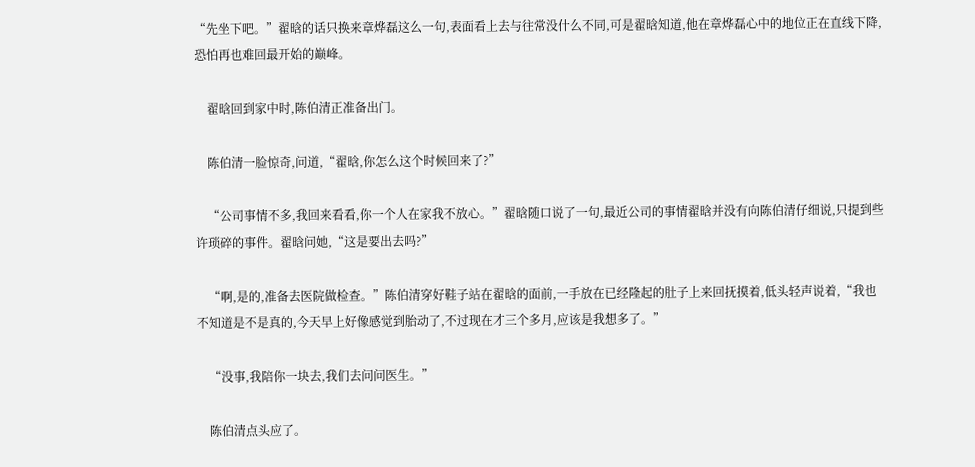“先坐下吧。”翟晗的话只换来章烨磊这么一句,表面看上去与往常没什么不同,可是翟晗知道,他在章烨磊心中的地位正在直线下降,恐怕再也难回最开始的巅峰。

    翟晗回到家中时,陈伯清正准备出门。

    陈伯清一脸惊奇,问道,“翟晗,你怎么这个时候回来了?”

    “公司事情不多,我回来看看,你一个人在家我不放心。”翟晗随口说了一句,最近公司的事情翟晗并没有向陈伯清仔细说,只提到些许琐碎的事件。翟晗问她,“这是要出去吗?”

    “啊,是的,准备去医院做检查。”陈伯清穿好鞋子站在翟晗的面前,一手放在已经隆起的肚子上来回抚摸着,低头轻声说着,“我也不知道是不是真的,今天早上好像感觉到胎动了,不过现在才三个多月,应该是我想多了。”

    “没事,我陪你一块去,我们去问问医生。”

    陈伯清点头应了。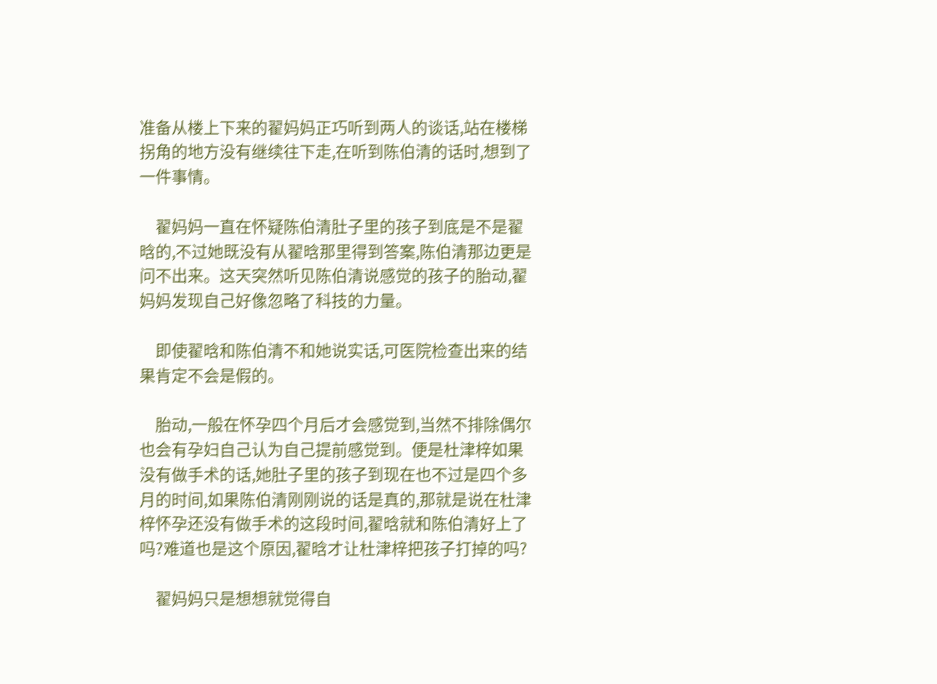准备从楼上下来的翟妈妈正巧听到两人的谈话,站在楼梯拐角的地方没有继续往下走,在听到陈伯清的话时,想到了一件事情。

    翟妈妈一直在怀疑陈伯清肚子里的孩子到底是不是翟晗的,不过她既没有从翟晗那里得到答案,陈伯清那边更是问不出来。这天突然听见陈伯清说感觉的孩子的胎动,翟妈妈发现自己好像忽略了科技的力量。

    即使翟晗和陈伯清不和她说实话,可医院检查出来的结果肯定不会是假的。

    胎动,一般在怀孕四个月后才会感觉到,当然不排除偶尔也会有孕妇自己认为自己提前感觉到。便是杜津梓如果没有做手术的话,她肚子里的孩子到现在也不过是四个多月的时间,如果陈伯清刚刚说的话是真的,那就是说在杜津梓怀孕还没有做手术的这段时间,翟晗就和陈伯清好上了吗?难道也是这个原因,翟晗才让杜津梓把孩子打掉的吗?

    翟妈妈只是想想就觉得自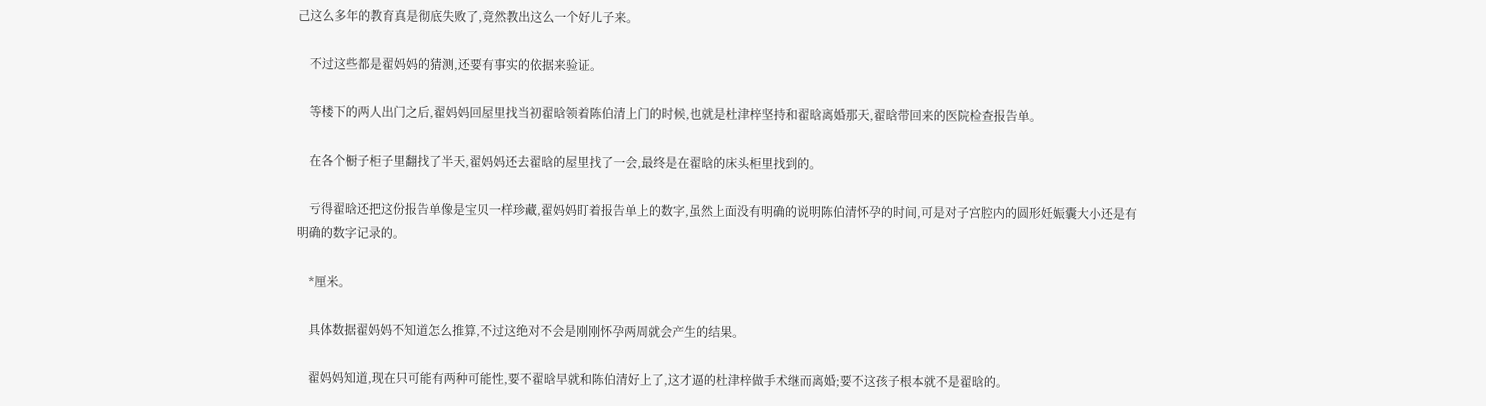己这么多年的教育真是彻底失败了,竟然教出这么一个好儿子来。

    不过这些都是翟妈妈的猜测,还要有事实的依据来验证。

    等楼下的两人出门之后,翟妈妈回屋里找当初翟晗领着陈伯清上门的时候,也就是杜津梓坚持和翟晗离婚那天,翟晗带回来的医院检查报告单。

    在各个橱子柜子里翻找了半天,翟妈妈还去翟晗的屋里找了一会,最终是在翟晗的床头柜里找到的。

    亏得翟晗还把这份报告单像是宝贝一样珍藏,翟妈妈盯着报告单上的数字,虽然上面没有明确的说明陈伯清怀孕的时间,可是对子宫腔内的圆形妊娠囊大小还是有明确的数字记录的。

    *厘米。

    具体数据翟妈妈不知道怎么推算,不过这绝对不会是刚刚怀孕两周就会产生的结果。

    翟妈妈知道,现在只可能有两种可能性,要不翟晗早就和陈伯清好上了,这才逼的杜津梓做手术继而离婚;要不这孩子根本就不是翟晗的。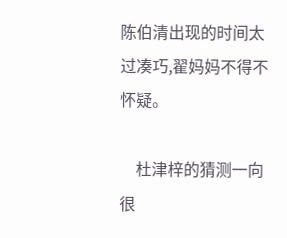陈伯清出现的时间太过凑巧,翟妈妈不得不怀疑。

    杜津梓的猜测一向很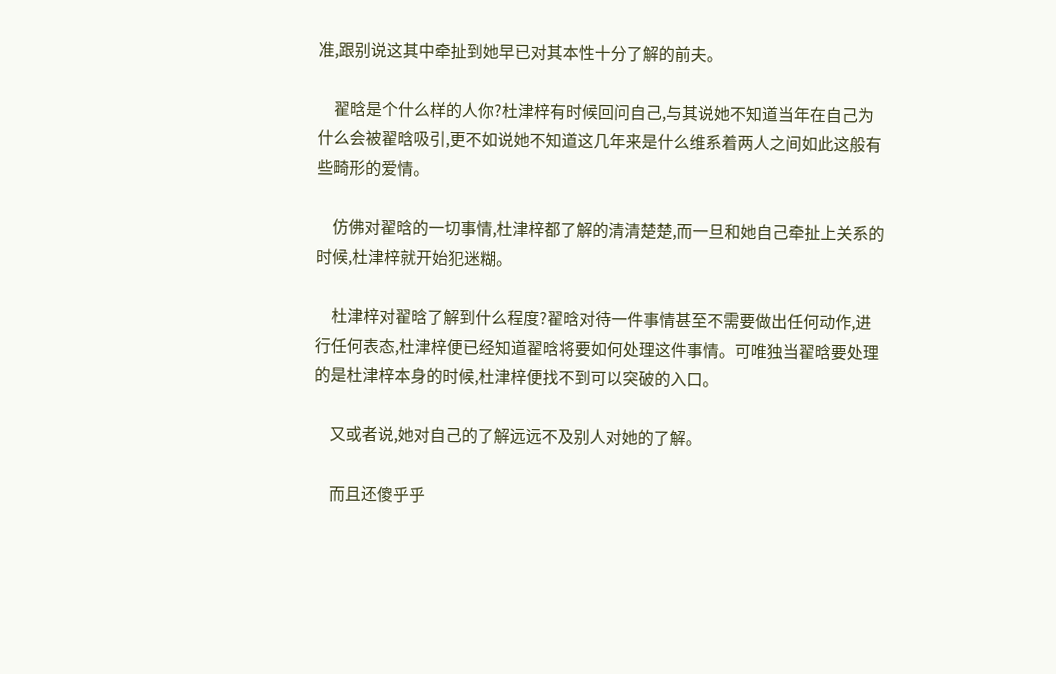准,跟别说这其中牵扯到她早已对其本性十分了解的前夫。

    翟晗是个什么样的人你?杜津梓有时候回问自己,与其说她不知道当年在自己为什么会被翟晗吸引,更不如说她不知道这几年来是什么维系着两人之间如此这般有些畸形的爱情。

    仿佛对翟晗的一切事情,杜津梓都了解的清清楚楚,而一旦和她自己牵扯上关系的时候,杜津梓就开始犯迷糊。

    杜津梓对翟晗了解到什么程度?翟晗对待一件事情甚至不需要做出任何动作,进行任何表态,杜津梓便已经知道翟晗将要如何处理这件事情。可唯独当翟晗要处理的是杜津梓本身的时候,杜津梓便找不到可以突破的入口。

    又或者说,她对自己的了解远远不及别人对她的了解。

    而且还傻乎乎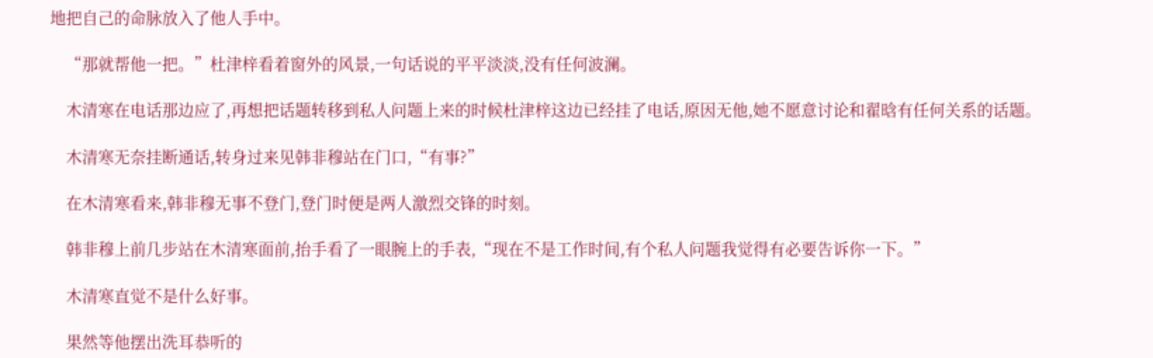地把自己的命脉放入了他人手中。

    “那就帮他一把。”杜津梓看着窗外的风景,一句话说的平平淡淡,没有任何波澜。

    木清寒在电话那边应了,再想把话题转移到私人问题上来的时候杜津梓这边已经挂了电话,原因无他,她不愿意讨论和翟晗有任何关系的话题。

    木清寒无奈挂断通话,转身过来见韩非穆站在门口,“有事?”

    在木清寒看来,韩非穆无事不登门,登门时便是两人激烈交锋的时刻。

    韩非穆上前几步站在木清寒面前,抬手看了一眼腕上的手表,“现在不是工作时间,有个私人问题我觉得有必要告诉你一下。”

    木清寒直觉不是什么好事。

    果然等他摆出洗耳恭听的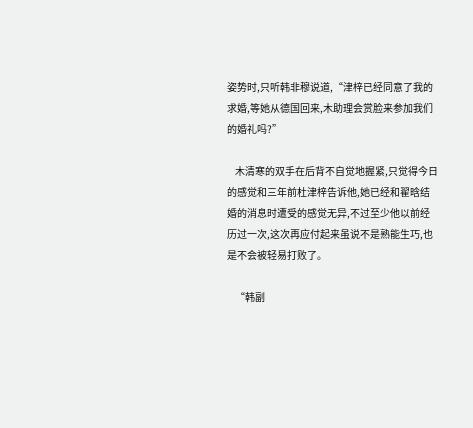姿势时,只听韩非穆说道,“津梓已经同意了我的求婚,等她从德国回来,木助理会赏脸来参加我们的婚礼吗?”

    木清寒的双手在后背不自觉地握紧,只觉得今日的感觉和三年前杜津梓告诉他,她已经和翟晗结婚的消息时遭受的感觉无异,不过至少他以前经历过一次,这次再应付起来虽说不是熟能生巧,也是不会被轻易打败了。

    “韩副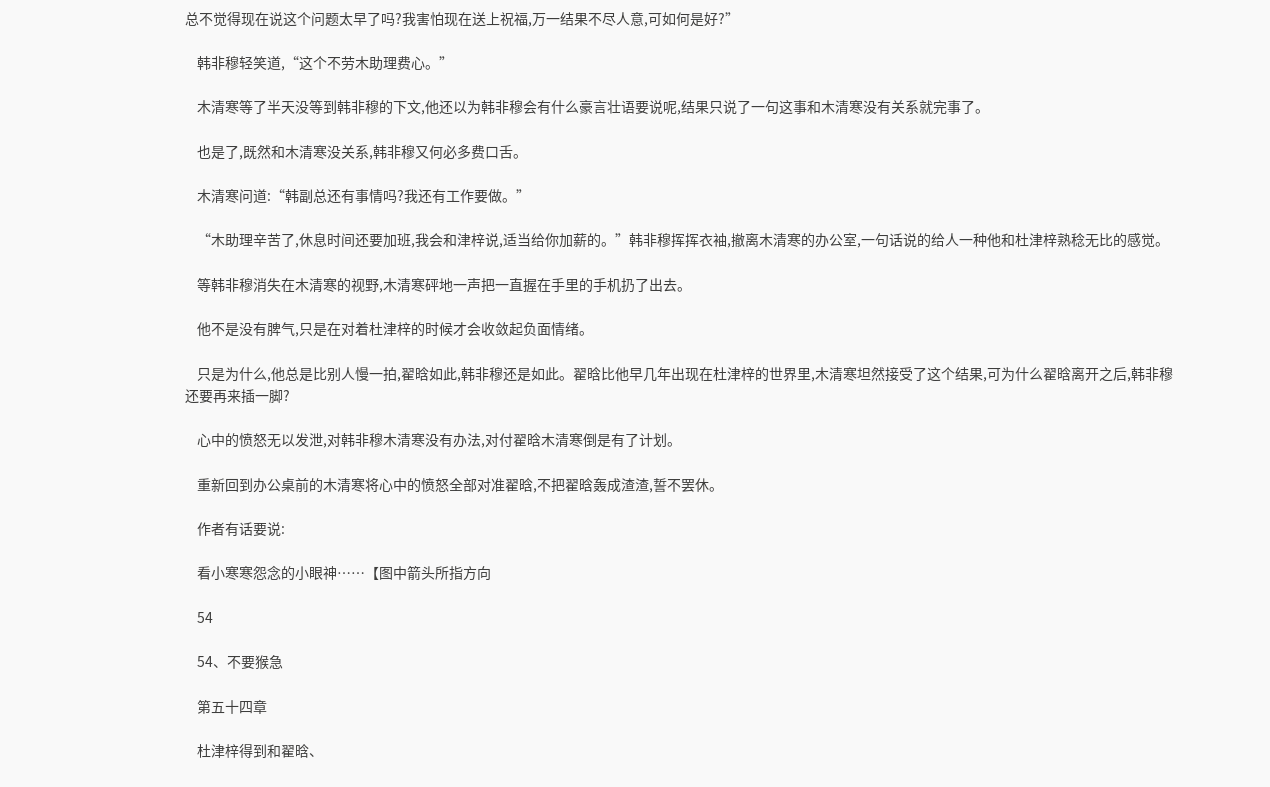总不觉得现在说这个问题太早了吗?我害怕现在送上祝福,万一结果不尽人意,可如何是好?”

    韩非穆轻笑道,“这个不劳木助理费心。”

    木清寒等了半天没等到韩非穆的下文,他还以为韩非穆会有什么豪言壮语要说呢,结果只说了一句这事和木清寒没有关系就完事了。

    也是了,既然和木清寒没关系,韩非穆又何必多费口舌。

    木清寒问道:“韩副总还有事情吗?我还有工作要做。”

    “木助理辛苦了,休息时间还要加班,我会和津梓说,适当给你加薪的。”韩非穆挥挥衣袖,撤离木清寒的办公室,一句话说的给人一种他和杜津梓熟稔无比的感觉。

    等韩非穆消失在木清寒的视野,木清寒砰地一声把一直握在手里的手机扔了出去。

    他不是没有脾气,只是在对着杜津梓的时候才会收敛起负面情绪。

    只是为什么,他总是比别人慢一拍,翟晗如此,韩非穆还是如此。翟晗比他早几年出现在杜津梓的世界里,木清寒坦然接受了这个结果,可为什么翟晗离开之后,韩非穆还要再来插一脚?

    心中的愤怒无以发泄,对韩非穆木清寒没有办法,对付翟晗木清寒倒是有了计划。

    重新回到办公桌前的木清寒将心中的愤怒全部对准翟晗,不把翟晗轰成渣渣,誓不罢休。

    作者有话要说:

    看小寒寒怨念的小眼神……【图中箭头所指方向

    54

    54、不要猴急

    第五十四章

    杜津梓得到和翟晗、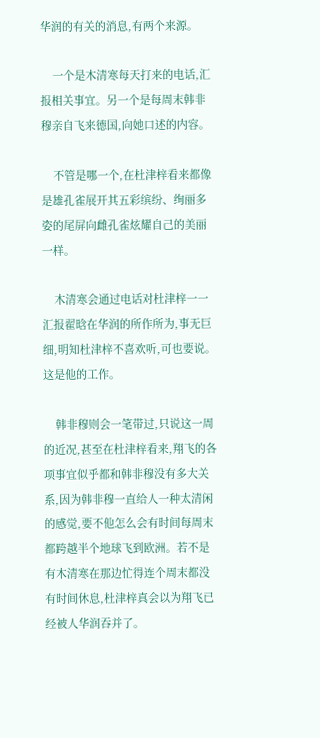华润的有关的消息,有两个来源。

    一个是木清寒每天打来的电话,汇报相关事宜。另一个是每周末韩非穆亲自飞来德国,向她口述的内容。

    不管是哪一个,在杜津梓看来都像是雄孔雀展开其五彩缤纷、绚丽多姿的尾屏向雌孔雀炫耀自己的美丽一样。

    木清寒会通过电话对杜津梓一一汇报翟晗在华润的所作所为,事无巨细,明知杜津梓不喜欢听,可也要说。这是他的工作。

    韩非穆则会一笔带过,只说这一周的近况,甚至在杜津梓看来,翔飞的各项事宜似乎都和韩非穆没有多大关系,因为韩非穆一直给人一种太清闲的感觉,要不他怎么会有时间每周末都跨越半个地球飞到欧洲。若不是有木清寒在那边忙得连个周末都没有时间休息,杜津梓真会以为翔飞已经被人华润吞并了。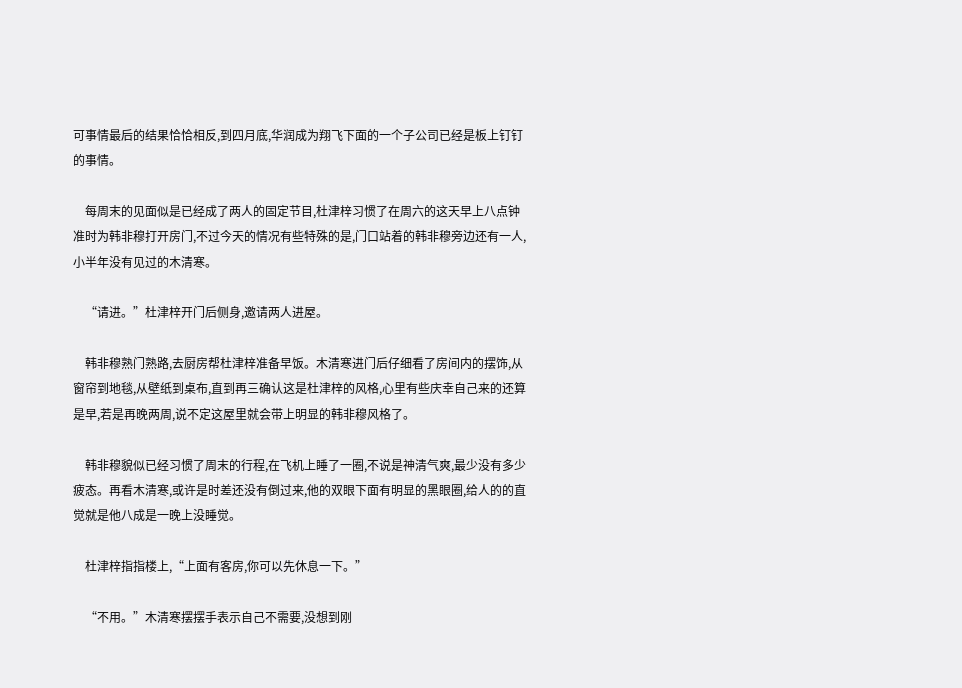可事情最后的结果恰恰相反,到四月底,华润成为翔飞下面的一个子公司已经是板上钉钉的事情。

    每周末的见面似是已经成了两人的固定节目,杜津梓习惯了在周六的这天早上八点钟准时为韩非穆打开房门,不过今天的情况有些特殊的是,门口站着的韩非穆旁边还有一人,小半年没有见过的木清寒。

    “请进。”杜津梓开门后侧身,邀请两人进屋。

    韩非穆熟门熟路,去厨房帮杜津梓准备早饭。木清寒进门后仔细看了房间内的摆饰,从窗帘到地毯,从壁纸到桌布,直到再三确认这是杜津梓的风格,心里有些庆幸自己来的还算是早,若是再晚两周,说不定这屋里就会带上明显的韩非穆风格了。

    韩非穆貌似已经习惯了周末的行程,在飞机上睡了一圈,不说是神清气爽,最少没有多少疲态。再看木清寒,或许是时差还没有倒过来,他的双眼下面有明显的黑眼圈,给人的的直觉就是他八成是一晚上没睡觉。

    杜津梓指指楼上,“上面有客房,你可以先休息一下。”

    “不用。”木清寒摆摆手表示自己不需要,没想到刚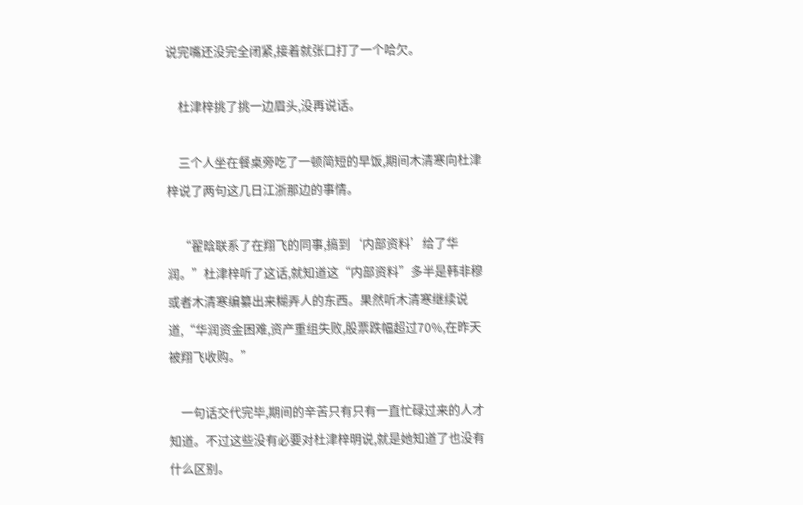说完嘴还没完全闭紧,接着就张口打了一个哈欠。

    杜津梓挑了挑一边眉头,没再说话。

    三个人坐在餐桌旁吃了一顿简短的早饭,期间木清寒向杜津梓说了两句这几日江浙那边的事情。

    “翟晗联系了在翔飞的同事,搞到‘内部资料’给了华润。”杜津梓听了这话,就知道这“内部资料”多半是韩非穆或者木清寒编纂出来糊弄人的东西。果然听木清寒继续说道,“华润资金困难,资产重组失败,股票跌幅超过70%,在昨天被翔飞收购。”

    一句话交代完毕,期间的辛苦只有只有一直忙碌过来的人才知道。不过这些没有必要对杜津梓明说,就是她知道了也没有什么区别。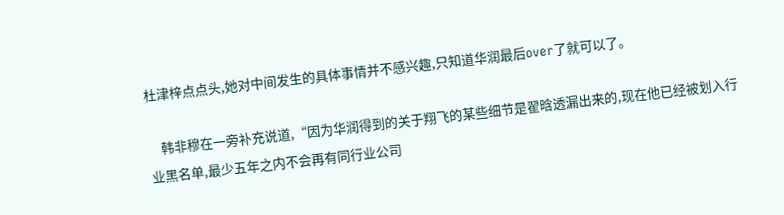杜津梓点点头,她对中间发生的具体事情并不感兴趣,只知道华润最后over了就可以了。

    韩非穆在一旁补充说道,“因为华润得到的关于翔飞的某些细节是翟晗透漏出来的,现在他已经被划入行业黑名单,最少五年之内不会再有同行业公司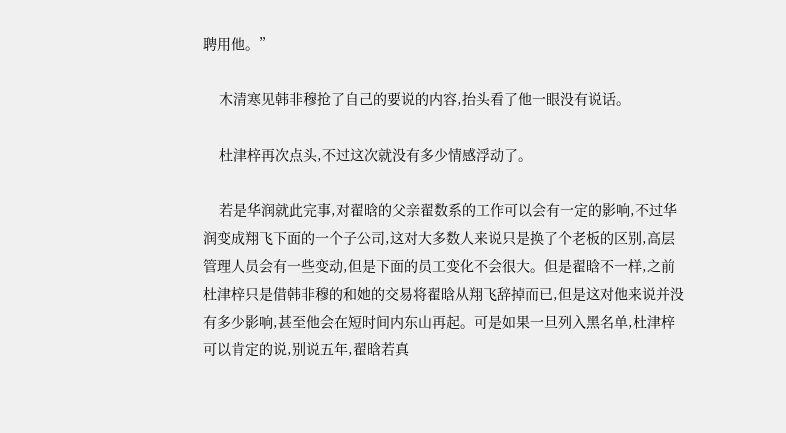聘用他。”

    木清寒见韩非穆抢了自己的要说的内容,抬头看了他一眼没有说话。

    杜津梓再次点头,不过这次就没有多少情感浮动了。

    若是华润就此完事,对翟晗的父亲翟数系的工作可以会有一定的影响,不过华润变成翔飞下面的一个子公司,这对大多数人来说只是换了个老板的区别,高层管理人员会有一些变动,但是下面的员工变化不会很大。但是翟晗不一样,之前杜津梓只是借韩非穆的和她的交易将翟晗从翔飞辞掉而已,但是这对他来说并没有多少影响,甚至他会在短时间内东山再起。可是如果一旦列入黑名单,杜津梓可以肯定的说,别说五年,翟晗若真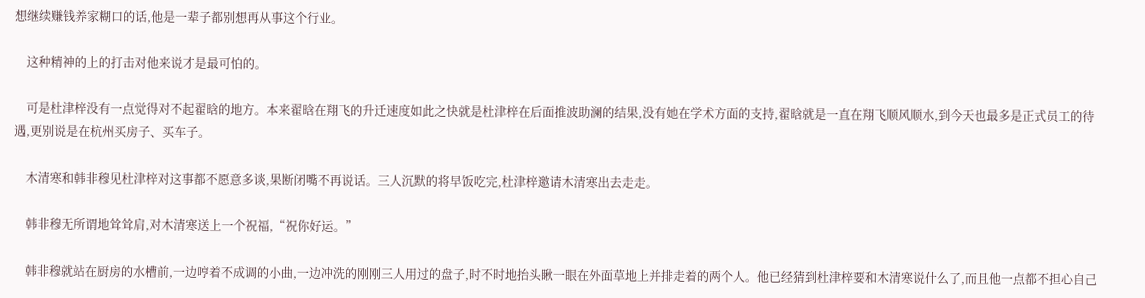想继续赚钱养家糊口的话,他是一辈子都别想再从事这个行业。

    这种精神的上的打击对他来说才是最可怕的。

    可是杜津梓没有一点觉得对不起翟晗的地方。本来翟晗在翔飞的升迁速度如此之快就是杜津梓在后面推波助澜的结果,没有她在学术方面的支持,翟晗就是一直在翔飞顺风顺水,到今天也最多是正式员工的待遇,更别说是在杭州买房子、买车子。

    木清寒和韩非穆见杜津梓对这事都不愿意多谈,果断闭嘴不再说话。三人沉默的将早饭吃完,杜津梓邀请木清寒出去走走。

    韩非穆无所谓地耸耸肩,对木清寒送上一个祝福,“祝你好运。”

    韩非穆就站在厨房的水槽前,一边哼着不成调的小曲,一边冲洗的刚刚三人用过的盘子,时不时地抬头瞅一眼在外面草地上并排走着的两个人。他已经猜到杜津梓要和木清寒说什么了,而且他一点都不担心自己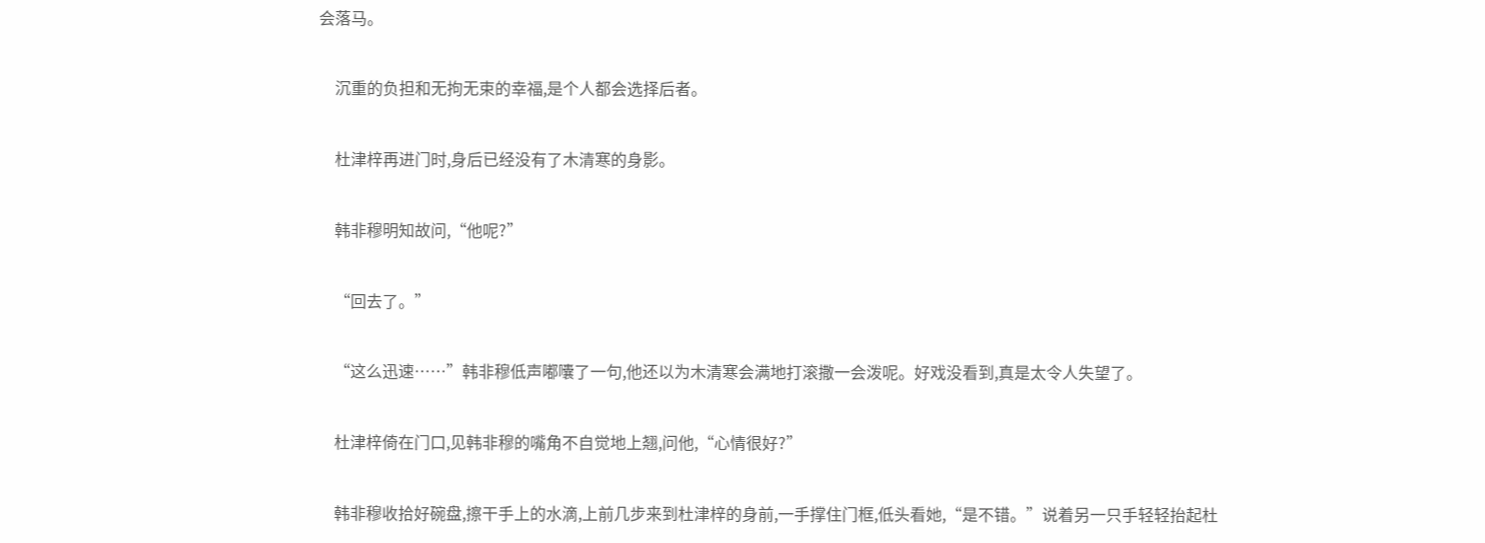会落马。

    沉重的负担和无拘无束的幸福,是个人都会选择后者。

    杜津梓再进门时,身后已经没有了木清寒的身影。

    韩非穆明知故问,“他呢?”

    “回去了。”

    “这么迅速……”韩非穆低声嘟囔了一句,他还以为木清寒会满地打滚撒一会泼呢。好戏没看到,真是太令人失望了。

    杜津梓倚在门口,见韩非穆的嘴角不自觉地上翘,问他,“心情很好?”

    韩非穆收拾好碗盘,擦干手上的水滴,上前几步来到杜津梓的身前,一手撑住门框,低头看她,“是不错。”说着另一只手轻轻抬起杜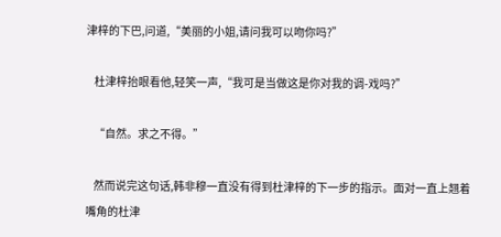津梓的下巴,问道,“美丽的小姐,请问我可以吻你吗?”

    杜津梓抬眼看他,轻笑一声,“我可是当做这是你对我的调-戏吗?”

    “自然。求之不得。”

    然而说完这句话,韩非穆一直没有得到杜津梓的下一步的指示。面对一直上翘着嘴角的杜津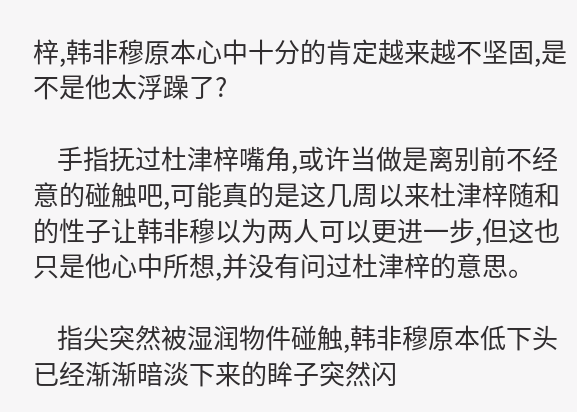梓,韩非穆原本心中十分的肯定越来越不坚固,是不是他太浮躁了?

    手指抚过杜津梓嘴角,或许当做是离别前不经意的碰触吧,可能真的是这几周以来杜津梓随和的性子让韩非穆以为两人可以更进一步,但这也只是他心中所想,并没有问过杜津梓的意思。

    指尖突然被湿润物件碰触,韩非穆原本低下头已经渐渐暗淡下来的眸子突然闪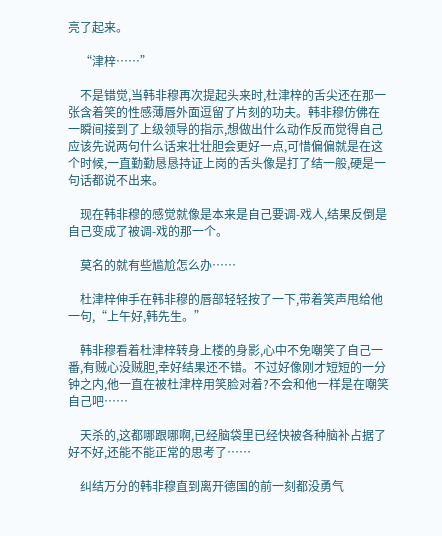亮了起来。

    “津梓……”

    不是错觉,当韩非穆再次提起头来时,杜津梓的舌尖还在那一张含着笑的性感薄唇外面逗留了片刻的功夫。韩非穆仿佛在一瞬间接到了上级领导的指示,想做出什么动作反而觉得自己应该先说两句什么话来壮壮胆会更好一点,可惜偏偏就是在这个时候,一直勤勤恳恳持证上岗的舌头像是打了结一般,硬是一句话都说不出来。

    现在韩非穆的感觉就像是本来是自己要调-戏人,结果反倒是自己变成了被调-戏的那一个。

    莫名的就有些尴尬怎么办……

    杜津梓伸手在韩非穆的唇部轻轻按了一下,带着笑声甩给他一句,“上午好,韩先生。”

    韩非穆看着杜津梓转身上楼的身影,心中不免嘲笑了自己一番,有贼心没贼胆,幸好结果还不错。不过好像刚才短短的一分钟之内,他一直在被杜津梓用笑脸对着?不会和他一样是在嘲笑自己吧……

    天杀的,这都哪跟哪啊,已经脑袋里已经快被各种脑补占据了好不好,还能不能正常的思考了……

    纠结万分的韩非穆直到离开德国的前一刻都没勇气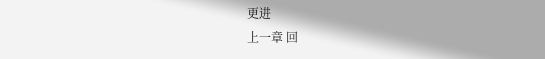更进
上一章 回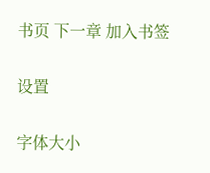书页 下一章 加入书签

设置

字体大小